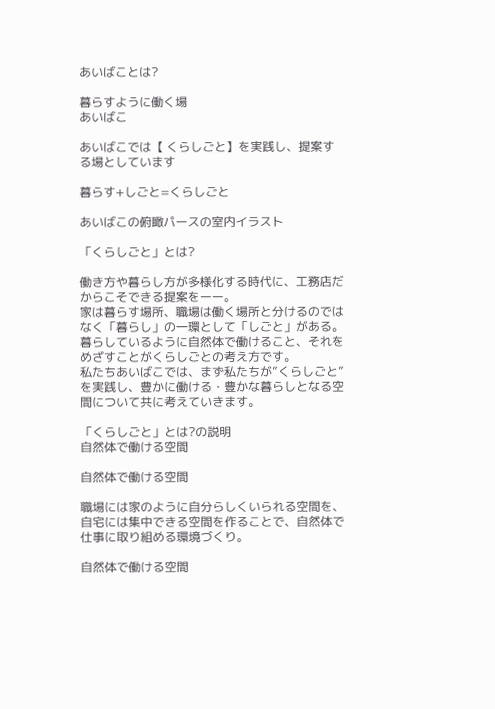あいばことは?

暮らすように働く場
あいばこ

あいばこでは【 くらしごと】を実践し、提案する場としています

暮らす+しごと=くらしごと

あいばこの俯瞰パースの室内イラスト

「くらしごと」とは?

働き方や暮らし方が多様化する時代に、工務店だからこそできる提案をーー。
家は暮らす場所、職場は働く場所と分けるのではなく「暮らし」の一環として「しごと」がある。暮らしているように自然体で働けること、それをめざすことがくらしごとの考え方です。
私たちあいばこでは、まず私たちが”くらしごと”を実践し、豊かに働ける・豊かな暮らしとなる空間について共に考えていきます。

「くらしごと」とは?の説明
自然体で働ける空間

自然体で働ける空間

職場には家のように自分らしくいられる空間を、自宅には集中できる空間を作ることで、自然体で仕事に取り組める環境づくり。

自然体で働ける空間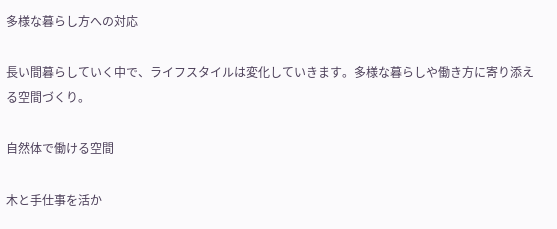多様な暮らし方への対応

長い間暮らしていく中で、ライフスタイルは変化していきます。多様な暮らしや働き方に寄り添える空間づくり。

自然体で働ける空間

木と手仕事を活か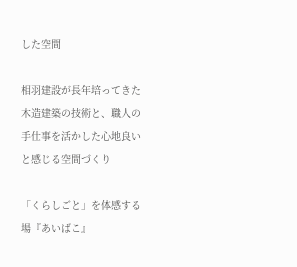した空間

相羽建設が長年培ってきた木造建築の技術と、職人の手仕事を活かした心地良いと感じる空間づくり

「くらしごと」を体感する場『あいばこ』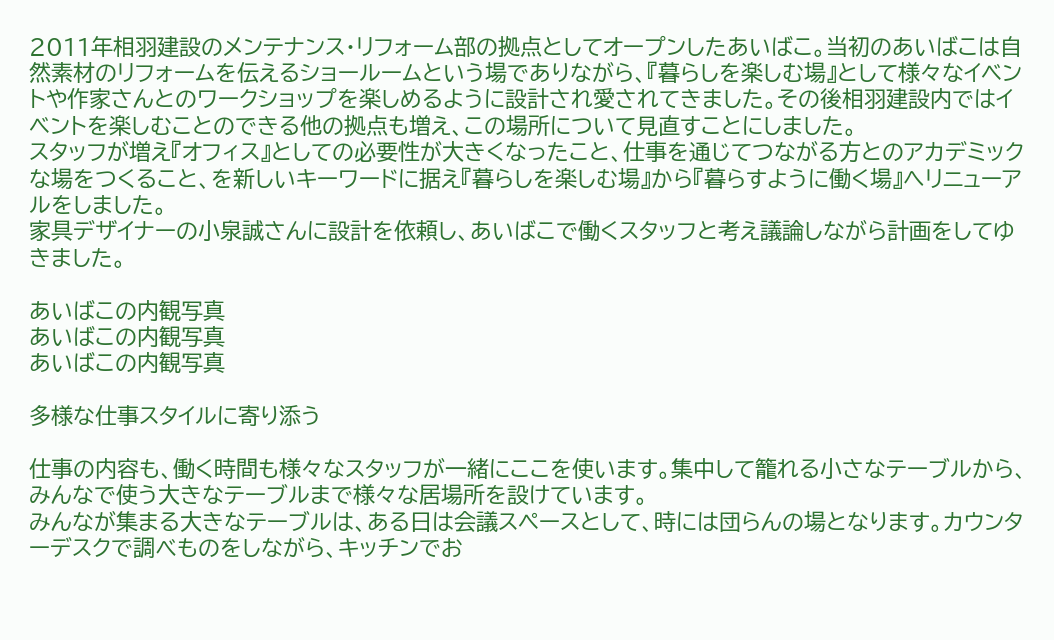2011年相羽建設のメンテナンス・リフォーム部の拠点としてオープンしたあいばこ。当初のあいばこは自然素材のリフォームを伝えるショールームという場でありながら、『暮らしを楽しむ場』として様々なイベントや作家さんとのワークショップを楽しめるように設計され愛されてきました。その後相羽建設内ではイベントを楽しむことのできる他の拠点も増え、この場所について見直すことにしました。
スタッフが増え『オフィス』としての必要性が大きくなったこと、仕事を通じてつながる方とのアカデミックな場をつくること、を新しいキーワードに据え『暮らしを楽しむ場』から『暮らすように働く場』へリニューアルをしました。
家具デザイナーの小泉誠さんに設計を依頼し、あいばこで働くスタッフと考え議論しながら計画をしてゆきました。

あいばこの内観写真
あいばこの内観写真
あいばこの内観写真

多様な仕事スタイルに寄り添う

仕事の内容も、働く時間も様々なスタッフが一緒にここを使います。集中して籠れる小さなテーブルから、みんなで使う大きなテーブルまで様々な居場所を設けています。
みんなが集まる大きなテーブルは、ある日は会議スペースとして、時には団らんの場となります。カウンターデスクで調べものをしながら、キッチンでお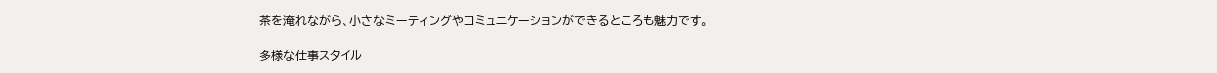茶を淹れながら、小さなミーティングやコミュニケーションができるところも魅力です。

多様な仕事スタイル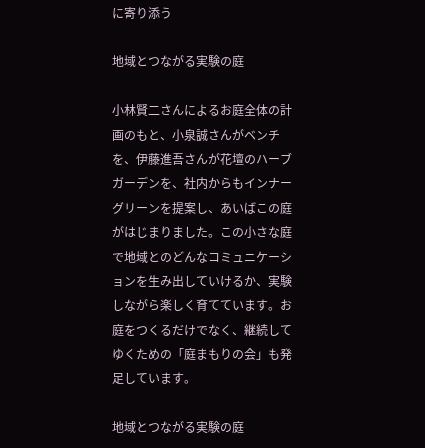に寄り添う

地域とつながる実験の庭

小林賢二さんによるお庭全体の計画のもと、小泉誠さんがベンチを、伊藤進吾さんが花壇のハーブガーデンを、社内からもインナーグリーンを提案し、あいばこの庭がはじまりました。この小さな庭で地域とのどんなコミュニケーションを生み出していけるか、実験しながら楽しく育てています。お庭をつくるだけでなく、継続してゆくための「庭まもりの会」も発足しています。

地域とつながる実験の庭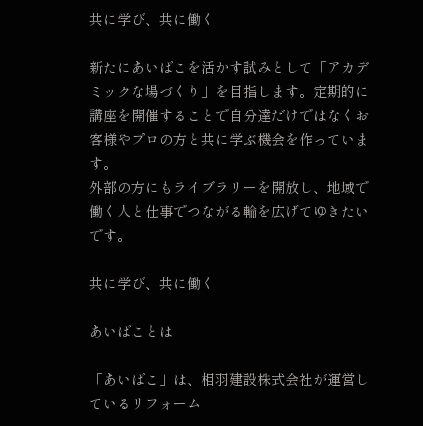共に学び、共に働く

新たにあいばこを活かす試みとして「アカデミックな場づくり」を目指します。定期的に講座を開催することで自分達だけではなくお客様やプロの方と共に学ぶ機会を作っています。
外部の方にもライブラリーを開放し、地域で働く人と仕事でつながる輪を広げてゆきたいです。

共に学び、共に働く

あいばことは

「あいばこ」は、相羽建設株式会社が運営しているリフォーム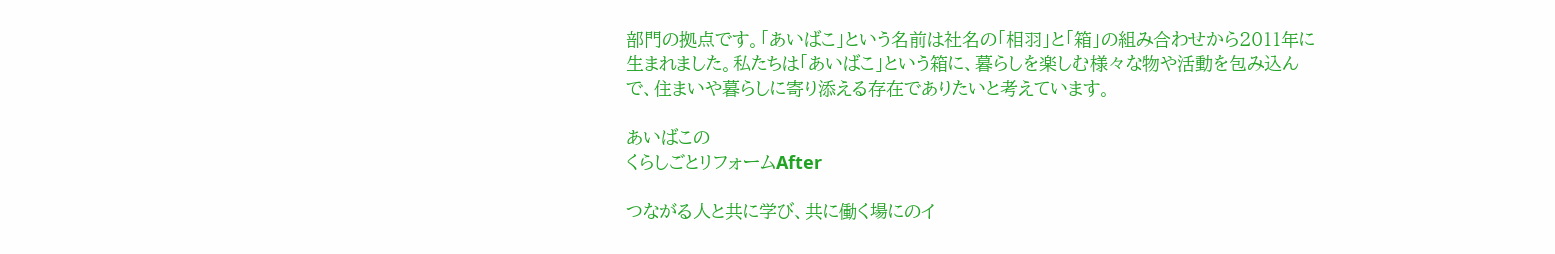部門の拠点です。「あいばこ」という名前は社名の「相羽」と「箱」の組み合わせから2011年に生まれました。私たちは「あいばこ」という箱に、暮らしを楽しむ様々な物や活動を包み込んで、住まいや暮らしに寄り添える存在でありたいと考えています。

あいばこの
くらしごとリフォームAfter

つながる人と共に学び、共に働く場にのイ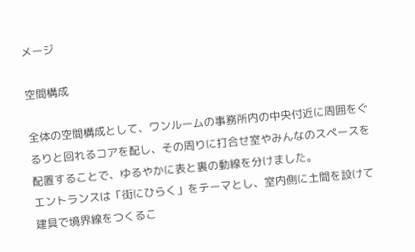メージ

空間構成

全体の空間構成として、ワンルームの事務所内の中央付近に周囲をぐるりと回れるコアを配し、その周りに打合せ室やみんなのスペースを配置することで、ゆるやかに表と裏の動線を分けました。
エントランスは「街にひらく」をテーマとし、室内側に土間を設けて建具で境界線をつくるこ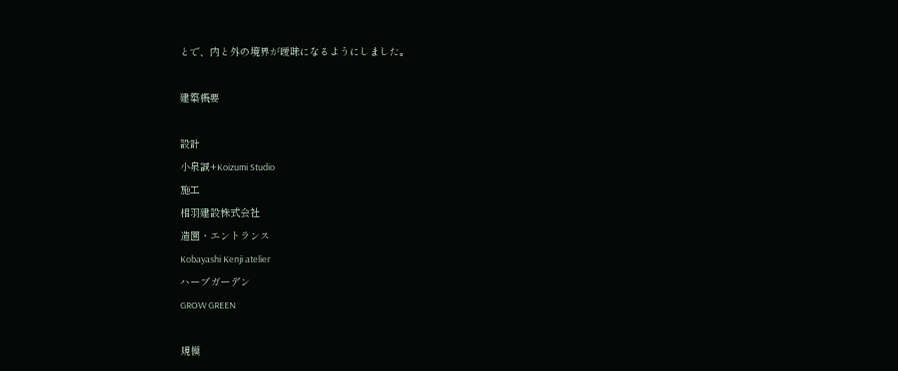とで、内と外の境界が曖昧になるようにしました。

建築概要

設計
小泉誠+Koizumi Studio
施工
相羽建設株式会社
造園・エントランス
Kobayashi Kenji atelier
ハーブガーデン
GROW GREEN

規模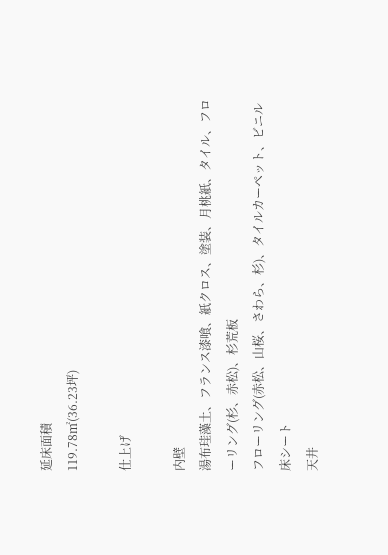延床面積
119.78㎡(36.23坪)

仕上げ

内壁
湯布珪藻土、フランス漆喰、紙クロス、塗装、月桃紙、タイル、フローリング(杉、赤松)、杉荒板
フローリング(赤松、山桜、さわら、杉)、タイルカーペット、ビニル床シート
天井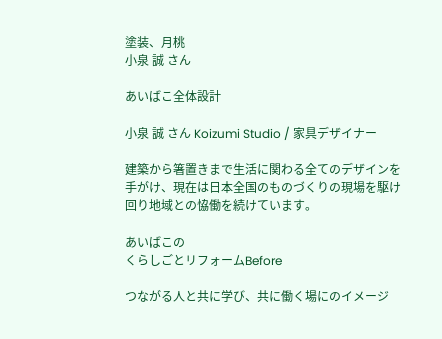塗装、月桃
⼩泉 誠 さん

あいばこ全体設計

⼩泉 誠 さん Koizumi Studio / 家具デザイナー

建築から箸置きまで生活に関わる全てのデザインを手がけ、現在は日本全国のものづくりの現場を駆け回り地域との恊働を続けています。

あいばこの
くらしごとリフォームBefore

つながる人と共に学び、共に働く場にのイメージ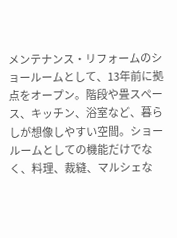メンテナンス・リフォームのショールームとして、13年前に拠点をオープン。階段や畳スペース、キッチン、浴室など、暮らしが想像しやすい空間。ショールームとしての機能だけでなく、料理、裁縫、マルシェな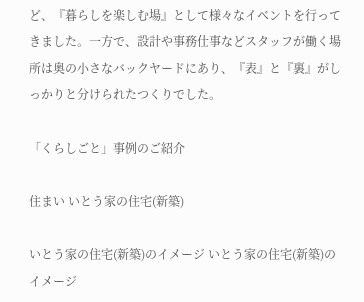ど、『暮らしを楽しむ場』として様々なイベントを行ってきました。一方で、設計や事務仕事などスタッフが働く場所は奥の小さなバックヤードにあり、『表』と『裏』がしっかりと分けられたつくりでした。

「くらしごと」事例のご紹介

住まい いとう家の住宅(新築)

いとう家の住宅(新築)のイメージ いとう家の住宅(新築)のイメージ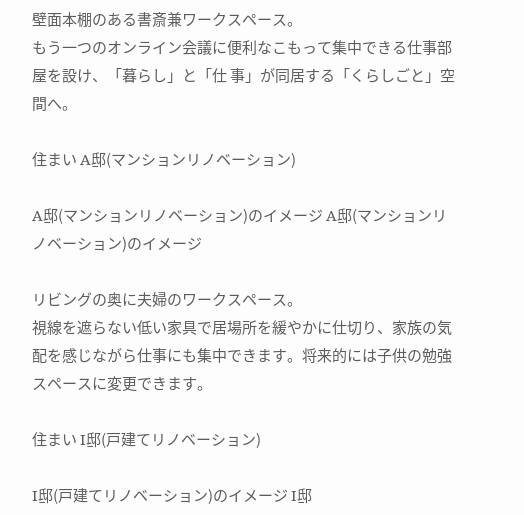壁面本棚のある書斎兼ワークスペース。
もう一つのオンライン会議に便利なこもって集中できる仕事部屋を設け、「暮らし」と「仕 事」が同居する「くらしごと」空間へ。

住まい A邸(マンションリノベーション)

A邸(マンションリノベーション)のイメージ A邸(マンションリノベーション)のイメージ

リビングの奥に夫婦のワークスペース。
視線を遮らない低い家具で居場所を緩やかに仕切り、家族の気配を感じながら仕事にも集中できます。将来的には子供の勉強スペースに変更できます。

住まい I邸(戸建てリノベーション)

I邸(戸建てリノベーション)のイメージ I邸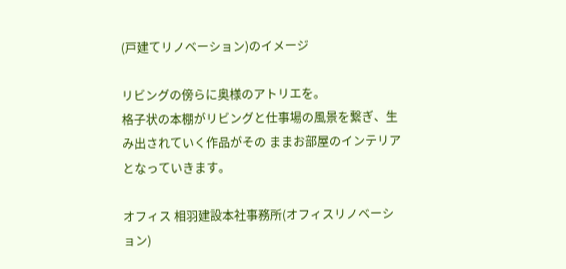(戸建てリノベーション)のイメージ

リビングの傍らに奥様のアトリエを。
格子状の本棚がリビングと仕事場の⾵景を繋ぎ、⽣み出されていく作品がその ままお部屋のインテリアとなっていきます。

オフィス 相羽建設本社事務所(オフィスリノベーション)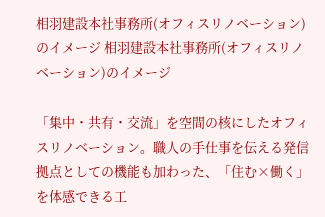相羽建設本社事務所(オフィスリノベーション)のイメージ 相羽建設本社事務所(オフィスリノベーション)のイメージ

「集中・共有・交流」を空間の核にしたオフィスリノベーション。職人の手仕事を伝える発信拠点としての機能も加わった、「住む×働く」を体感できる工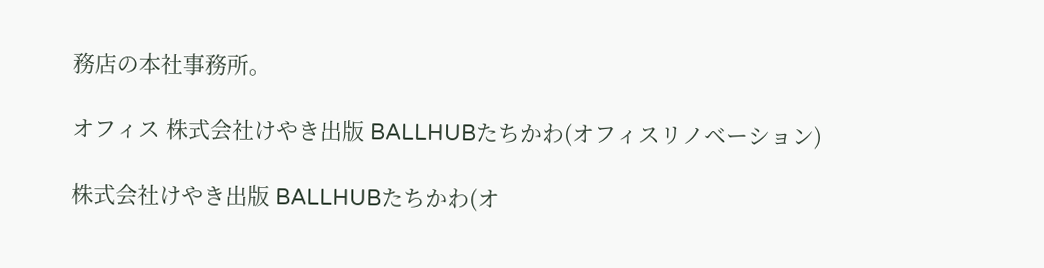務店の本社事務所。

オフィス 株式会社けやき出版 BALLHUBたちかわ(オフィスリノベーション)

株式会社けやき出版 BALLHUBたちかわ(オ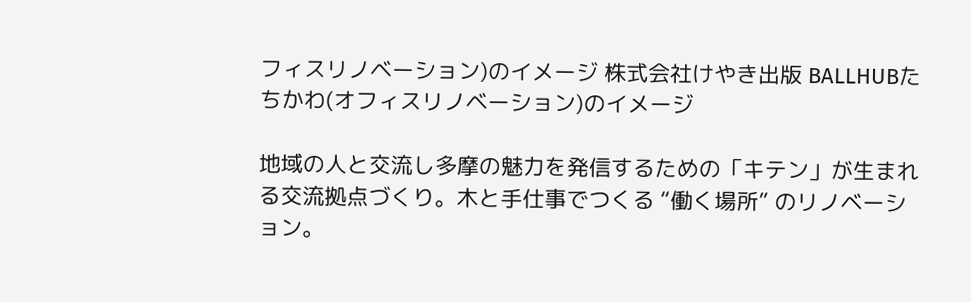フィスリノベーション)のイメージ 株式会社けやき出版 BALLHUBたちかわ(オフィスリノベーション)のイメージ

地域の人と交流し多摩の魅力を発信するための「キテン」が生まれる交流拠点づくり。木と手仕事でつくる “働く場所” のリノベーション。